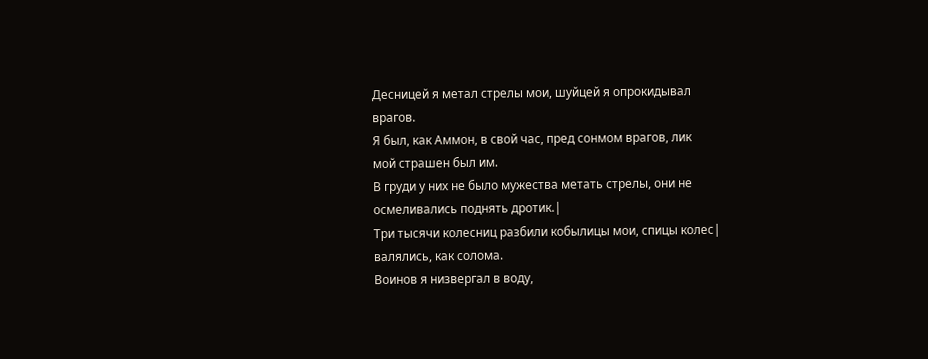Десницей я метал стрелы мои, шуйцей я опрокидывал
врагов.
Я был, как Аммон, в свой час, пред сонмом врагов, лик
мой страшен был им.
В груди у них не было мужества метать стрелы, они не
осмеливались поднять дротик.|
Три тысячи колесниц разбили кобылицы мои, спицы колес|
валялись, как солома.
Воинов я низвергал в воду,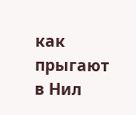как прыгают в Нил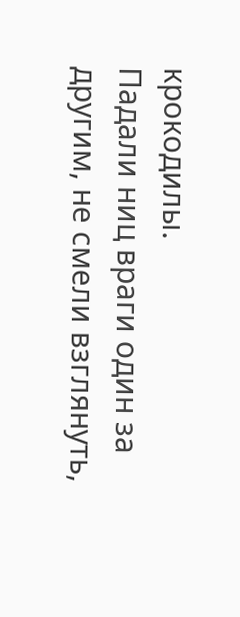крокодилы.
Падали ниц враги один за другим, не смели взглянуть,